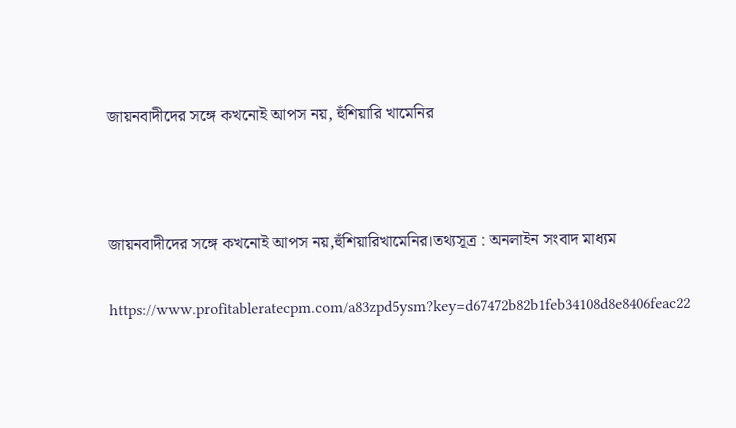জায়নবাদীদের সঙ্গে কখনোই আপস নয়, হুঁশিয়ারি খামেনির



জায়নবাদীদের সঙ্গে কখনোই আপস নয়,হুঁশিয়ারিখামেনির।তথ্যসূত্র : অনলাইন সংবাদ মাধ্যম

https://www.profitableratecpm.com/a83zpd5ysm?key=d67472b82b1feb34108d8e8406feac22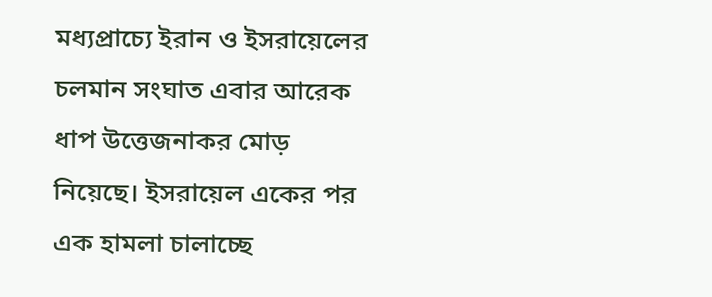মধ্যপ্রাচ্যে ইরান ও ইসরায়েলের চলমান সংঘাত এবার আরেক ধাপ উত্তেজনাকর মোড় নিয়েছে। ইসরায়েল একের পর এক হামলা চালাচ্ছে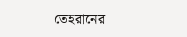তেহরানের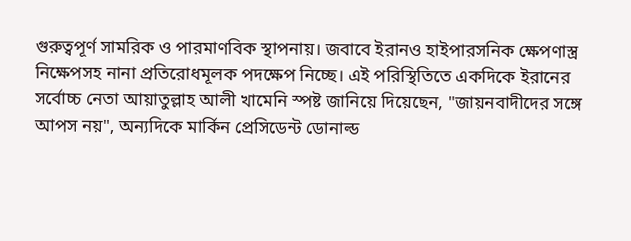গুরুত্বপূর্ণ সামরিক ও পারমাণবিক স্থাপনায়। জবাবে ইরানও হাইপারসনিক ক্ষেপণাস্ত্র নিক্ষেপসহ নানা প্রতিরোধমূলক পদক্ষেপ নিচ্ছে। এই পরিস্থিতিতে একদিকে ইরানের সর্বোচ্চ নেতা আয়াতুল্লাহ আলী খামেনি স্পষ্ট জানিয়ে দিয়েছেন, "জায়নবাদীদের সঙ্গে আপস নয়", অন্যদিকে মার্কিন প্রেসিডেন্ট ডোনাল্ড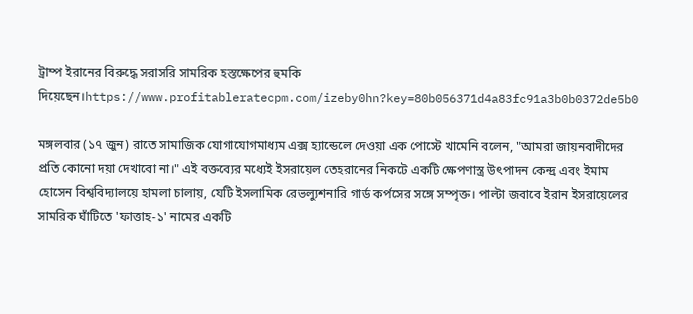ট্রাম্প ইরানের বিরুদ্ধে সরাসরি সামরিক হস্তক্ষেপের হুমকি দিয়েছেন।https://www.profitableratecpm.com/izeby0hn?key=80b056371d4a83fc91a3b0b0372de5b0

মঙ্গলবার (১৭ জুন) রাতে সামাজিক যোগাযোগমাধ্যম এক্স হ্যান্ডেলে দেওয়া এক পোস্টে খামেনি বলেন, "আমরা জায়নবাদীদের প্রতি কোনো দয়া দেখাবো না।" এই বক্তব্যের মধ্যেই ইসরায়েল তেহরানের নিকটে একটি ক্ষেপণাস্ত্র উৎপাদন কেন্দ্র এবং ইমাম হোসেন বিশ্ববিদ্যালয়ে হামলা চালায়, যেটি ইসলামিক রেভল্যুশনারি গার্ড কর্পসের সঙ্গে সম্পৃক্ত। পাল্টা জবাবে ইরান ইসরায়েলের সামরিক ঘাঁটিতে 'ফাত্তাহ-১' নামের একটি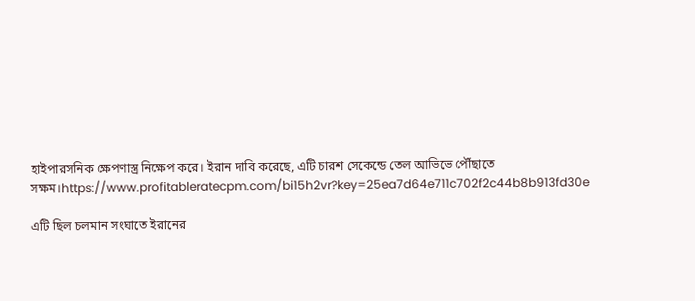হাইপারসনিক ক্ষেপণাস্ত্র নিক্ষেপ করে। ইরান দাবি করেছে, এটি চারশ সেকেন্ডে তেল আভিভে পৌঁছাতে সক্ষম।https://www.profitableratecpm.com/bi15h2vr?key=25ea7d64e711c702f2c44b8b913fd30e

এটি ছিল চলমান সংঘাতে ইরানের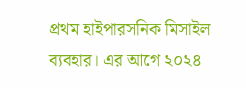প্রথম হাইপারসনিক মিসাইল ব্যবহার। এর আগে ২০২৪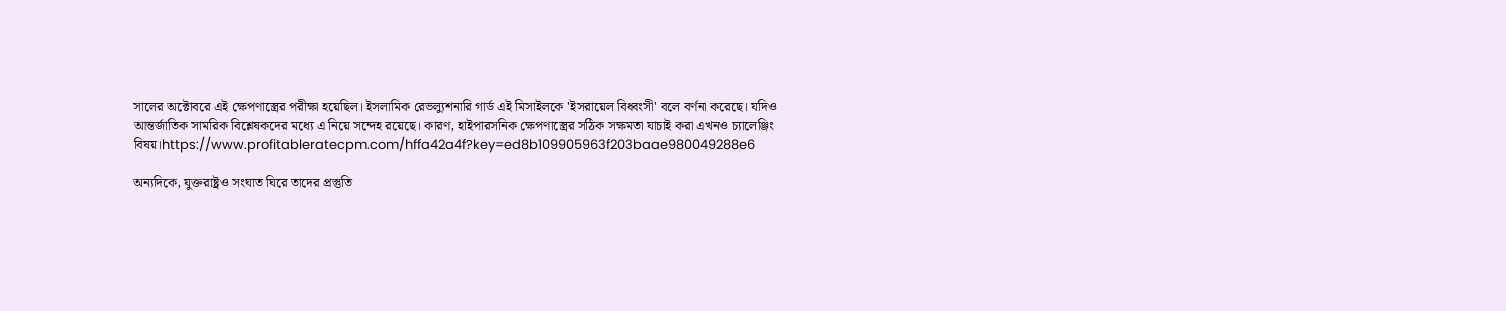সালের অক্টোবরে এই ক্ষেপণাস্ত্রের পরীক্ষা হয়েছিল। ইসলামিক রেভল্যুশনারি গার্ড এই মিসাইলকে 'ইসরায়েল বিধ্বংসী' বলে বর্ণনা করেছে। যদিও আন্তর্জাতিক সামরিক বিশ্লেষকদের মধ্যে এ নিয়ে সন্দেহ রয়েছে। কারণ, হাইপারসনিক ক্ষেপণাস্ত্রের সঠিক সক্ষমতা যাচাই করা এখনও চ্যালেঞ্জিং বিষয়।https://www.profitableratecpm.com/hffa42a4f?key=ed8b109905963f203baae980049288e6

অন্যদিকে, যুক্তরাষ্ট্রও সংঘাত ঘিরে তাদের প্রস্তুতি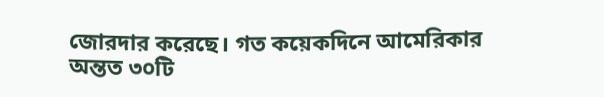জোরদার করেছে। গত কয়েকদিনে আমেরিকার অন্তত ৩০টি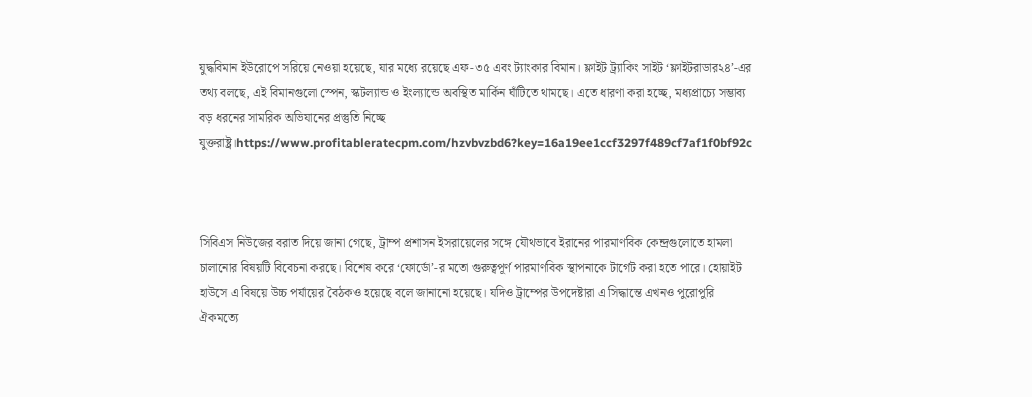যুদ্ধবিমান ইউরোপে সরিয়ে নেওয়া হয়েছে, যার মধ্যে রয়েছে এফ-৩৫ এবং ট্যাংকার বিমান। ফ্লাইট ট্র্যাকিং সাইট ‘ফ্লাইটরাডার২৪’-এর তথ্য বলছে, এই বিমানগুলো স্পেন, স্কটল্যান্ড ও ইংল্যান্ডে অবস্থিত মার্কিন ঘাঁটিতে থামছে। এতে ধারণা করা হচ্ছে, মধ্যপ্রাচ্যে সম্ভাব্য বড় ধরনের সামরিক অভিযানের প্রস্তুতি নিচ্ছে যুক্তরাষ্ট্র।https://www.profitableratecpm.com/hzvbvzbd6?key=16a19ee1ccf3297f489cf7af1f0bf92c



সিবিএস নিউজের বরাত দিয়ে জানা গেছে, ট্রাম্প প্রশাসন ইসরায়েলের সঙ্গে যৌথভাবে ইরানের পারমাণবিক কেন্দ্রগুলোতে হামলা চালানোর বিষয়টি বিবেচনা করছে। বিশেষ করে ‘ফোর্ডো’-র মতো গুরুত্বপূর্ণ পারমাণবিক স্থাপনাকে টার্গেট করা হতে পারে। হোয়াইট হাউসে এ বিষয়ে উচ্চ পর্যায়ের বৈঠকও হয়েছে বলে জানানো হয়েছে। যদিও ট্রাম্পের উপদেষ্টারা এ সিদ্ধান্তে এখনও পুরোপুরি ঐকমত্যে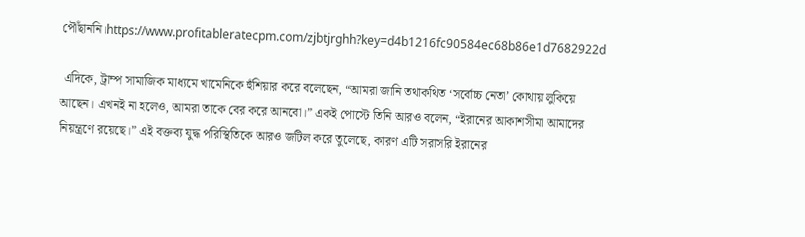পৌঁছাননি।https://www.profitableratecpm.com/zjbtjrghh?key=d4b1216fc90584ec68b86e1d7682922d

 এদিকে, ট্রাম্প সামাজিক মাধ্যমে খামেনিকে হুঁশিয়ার করে বলেছেন, “আমরা জানি তথাকথিত ‘সর্বোচ্চ নেতা’ কোথায় লুকিয়ে আছেন। এখনই না হলেও, আমরা তাকে বের করে আনবো।” একই পোস্টে তিনি আরও বলেন, “ইরানের আকাশসীমা আমাদের নিয়ন্ত্রণে রয়েছে।” এই বক্তব্য যুদ্ধ পরিস্থিতিকে আরও জটিল করে তুলেছে, কারণ এটি সরাসরি ইরানের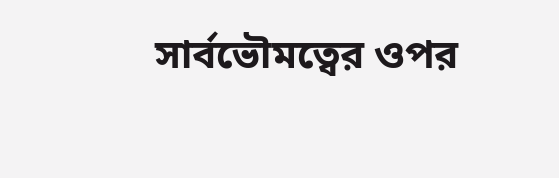সার্বভৌমত্বের ওপর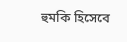হুমকি হিসেবে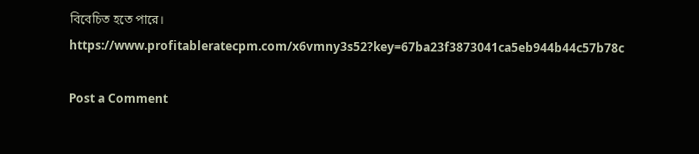বিবেচিত হতে পারে।  https://www.profitableratecpm.com/x6vmny3s52?key=67ba23f3873041ca5eb944b44c57b78c

Post a Comment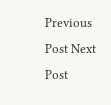Previous Post Next Post